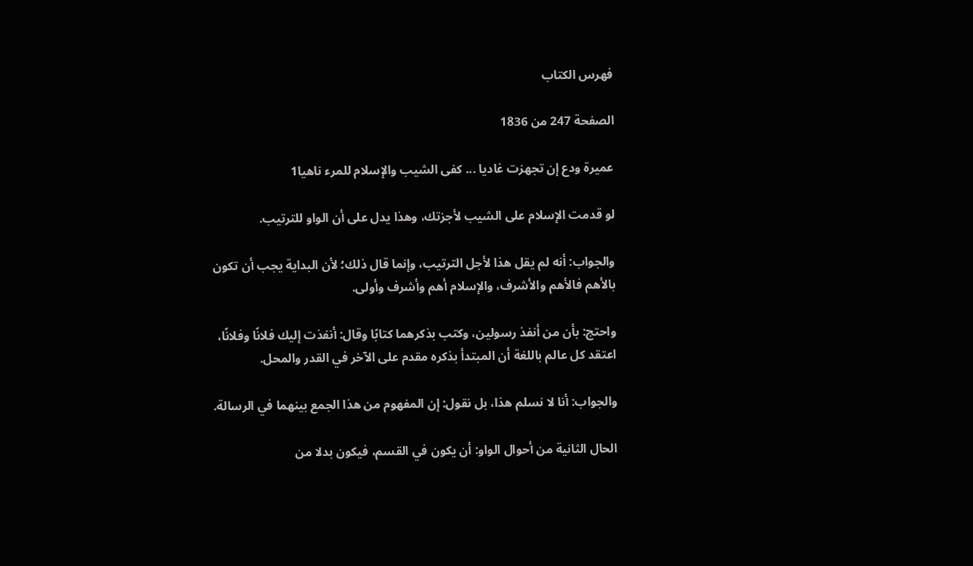فهرس الكتاب

الصفحة 247 من 1836

عميرة ودع إن تجهزت غاديا ... كفى الشيب والإسلام للمرء ناهيا1

لو قدمت الإسلام على الشيب لأجزتك، وهذا يدل على أن الواو للترتيب.

والجواب: أنه لم يقل هذا لأجل الترتيب، وإنما قال ذلك؛ لأن البداية يجب أن تكون بالأهم فالأهم والأشرف، والإسلام أهم وأشرف وأولى.

واحتج: بأن من أنفذ رسولين، وكتب بذكرهما كتابًا وقال: أنفذت إليك فلانًا وفلانًا، اعتقد كل عالم باللغة أن المبتدأ بذكره مقدم على الآخر في القدر والمحل.

والجواب: أنا لا نسلم هذا، بل نقول: إن المفهوم من هذا الجمع بينهما في الرسالة.

الحال الثانية من أحوال الواو: أن يكون في القسم، فيكون بدلا من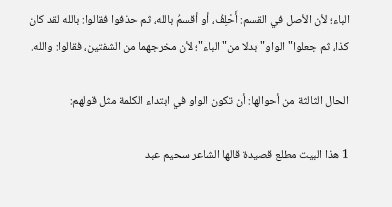الباء؛ لأن الأصل في القسم: أَحْلِفُ، أو أقسمُ بالله، ثم حذفوا فقالوا: بالله لقد كان كذا، ثم جعلوا"الواو"بدلا من"الباء"؛ لأن مخرجهما من الشفتين، فقالوا: والله.

الحال الثالثة من أحوالها: أن تكون الواو في ابتداء الكلمة مثل قولهم:

1 هذا البيت مطلع قصيدة قالها الشاعر سحيم عبد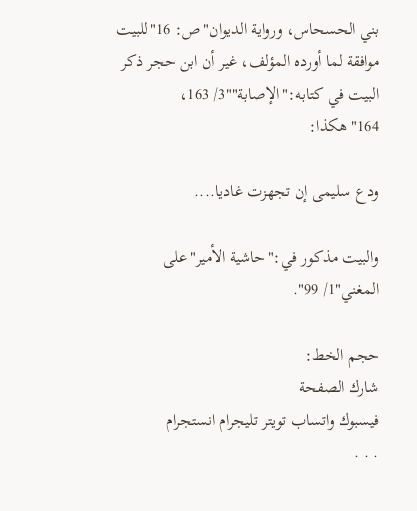بني الحسحاس، ورواية الديوان"ص: 16"للبيت موافقة لما أورده المؤلف، غير أن ابن حجر ذكر البيت في كتابه:"الإصابة""3/ 163، 164"هكذا:

ودع سليمى إن تجهزت غاديا....

والبيت مذكور في:"حاشية الأمير"على المغني"1/ 99".

حجم الخط:
شارك الصفحة
فيسبوك واتساب تويتر تليجرام انستجرام
. . .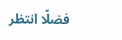فضلًا انتظر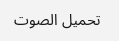تحميل الصوت